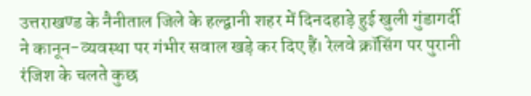उत्तराखण्ड के नैनीताल जिले के हल्द्वानी शहर में दिनदहाड़े हुई खुली गुंडागर्दी ने कानून-व्यवस्था पर गंभीर सवाल खड़े कर दिए हैं। रेलवे क्रॉसिंग पर पुरानी रंजिश के चलते कुछ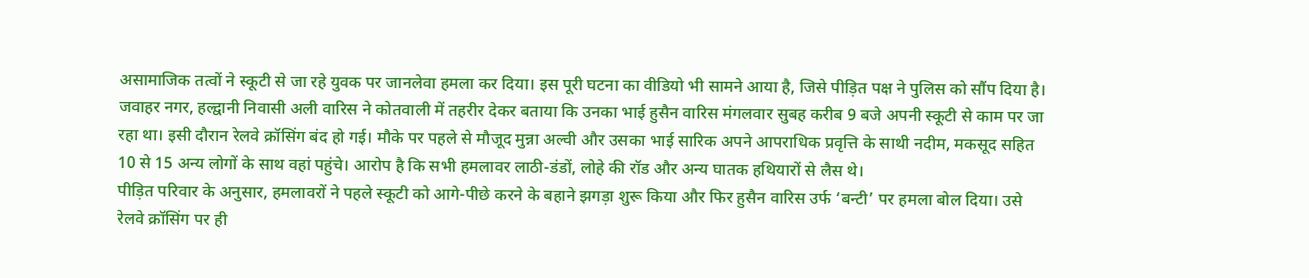असामाजिक तत्वों ने स्कूटी से जा रहे युवक पर जानलेवा हमला कर दिया। इस पूरी घटना का वीडियो भी सामने आया है, जिसे पीड़ित पक्ष ने पुलिस को सौंप दिया है।
जवाहर नगर, हल्द्वानी निवासी अली वारिस ने कोतवाली में तहरीर देकर बताया कि उनका भाई हुसैन वारिस मंगलवार सुबह करीब 9 बजे अपनी स्कूटी से काम पर जा रहा था। इसी दौरान रेलवे क्रॉसिंग बंद हो गई। मौके पर पहले से मौजूद मुन्ना अल्वी और उसका भाई सारिक अपने आपराधिक प्रवृत्ति के साथी नदीम, मकसूद सहित 10 से 15 अन्य लोगों के साथ वहां पहुंचे। आरोप है कि सभी हमलावर लाठी-डंडों, लोहे की रॉड और अन्य घातक हथियारों से लैस थे।
पीड़ित परिवार के अनुसार, हमलावरों ने पहले स्कूटी को आगे-पीछे करने के बहाने झगड़ा शुरू किया और फिर हुसैन वारिस उर्फ ‘बन्टी’ पर हमला बोल दिया। उसे रेलवे क्रॉसिंग पर ही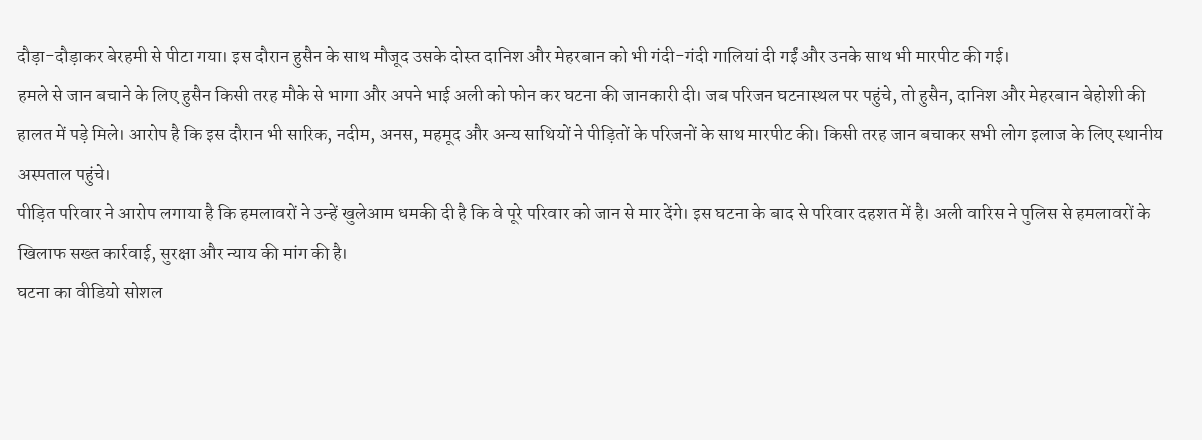दौड़ा-दौड़ाकर बेरहमी से पीटा गया। इस दौरान हुसैन के साथ मौजूद उसके दोस्त दानिश और मेहरबान को भी गंदी-गंदी गालियां दी गईं और उनके साथ भी मारपीट की गई।
हमले से जान बचाने के लिए हुसैन किसी तरह मौके से भागा और अपने भाई अली को फोन कर घटना की जानकारी दी। जब परिजन घटनास्थल पर पहुंचे, तो हुसैन, दानिश और मेहरबान बेहोशी की हालत में पड़े मिले। आरोप है कि इस दौरान भी सारिक, नदीम, अनस, महमूद और अन्य साथियों ने पीड़ितों के परिजनों के साथ मारपीट की। किसी तरह जान बचाकर सभी लोग इलाज के लिए स्थानीय अस्पताल पहुंचे।
पीड़ित परिवार ने आरोप लगाया है कि हमलावरों ने उन्हें खुलेआम धमकी दी है कि वे पूरे परिवार को जान से मार देंगे। इस घटना के बाद से परिवार दहशत में है। अली वारिस ने पुलिस से हमलावरों के खिलाफ सख्त कार्रवाई, सुरक्षा और न्याय की मांग की है।
घटना का वीडियो सोशल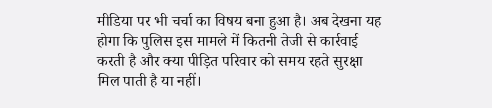मीडिया पर भी चर्चा का विषय बना हुआ है। अब देखना यह होगा कि पुलिस इस मामले में कितनी तेजी से कार्रवाई करती है और क्या पीड़ित परिवार को समय रहते सुरक्षा मिल पाती है या नहीं।